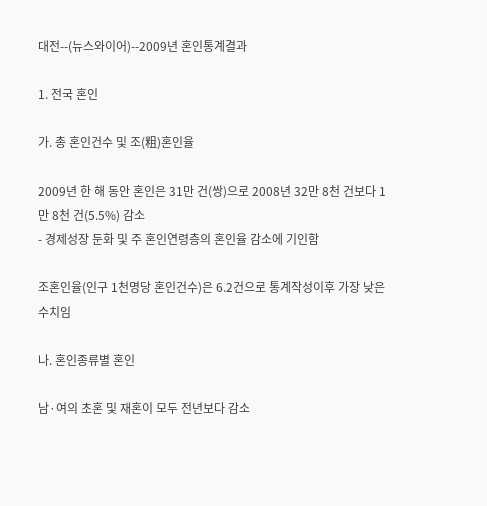대전--(뉴스와이어)--2009년 혼인통계결과

1. 전국 혼인

가. 총 혼인건수 및 조(粗)혼인율

2009년 한 해 동안 혼인은 31만 건(쌍)으로 2008년 32만 8천 건보다 1만 8천 건(5.5%) 감소
- 경제성장 둔화 및 주 혼인연령층의 혼인율 감소에 기인함

조혼인율(인구 1천명당 혼인건수)은 6.2건으로 통계작성이후 가장 낮은 수치임

나. 혼인종류별 혼인

남·여의 초혼 및 재혼이 모두 전년보다 감소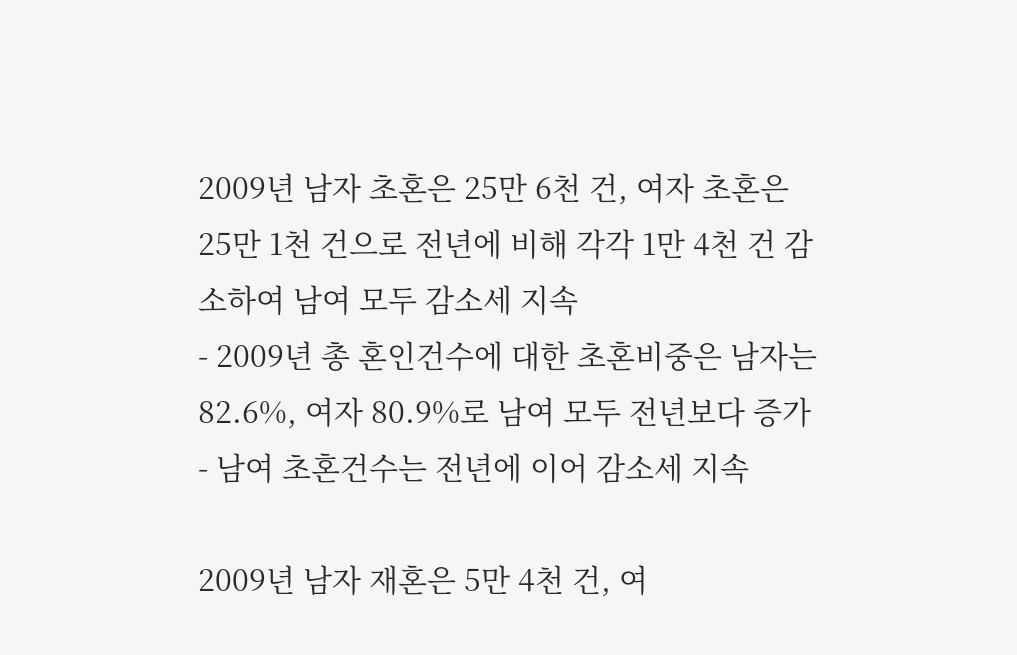2009년 남자 초혼은 25만 6천 건, 여자 초혼은 25만 1천 건으로 전년에 비해 각각 1만 4천 건 감소하여 남여 모두 감소세 지속
- 2009년 총 혼인건수에 대한 초혼비중은 남자는 82.6%, 여자 80.9%로 남여 모두 전년보다 증가
- 남여 초혼건수는 전년에 이어 감소세 지속

2009년 남자 재혼은 5만 4천 건, 여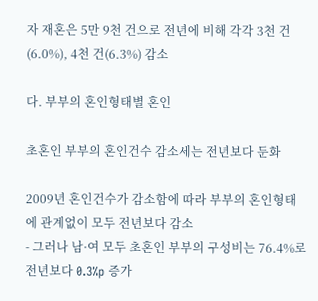자 재혼은 5만 9천 건으로 전년에 비해 각각 3천 건(6.0%), 4천 건(6.3%) 감소

다. 부부의 혼인형태별 혼인

초혼인 부부의 혼인건수 감소세는 전년보다 둔화

2009년 혼인건수가 감소함에 따라 부부의 혼인형태에 관계없이 모두 전년보다 감소
- 그러나 남·여 모두 초혼인 부부의 구성비는 76.4%로 전년보다 0.3%p 증가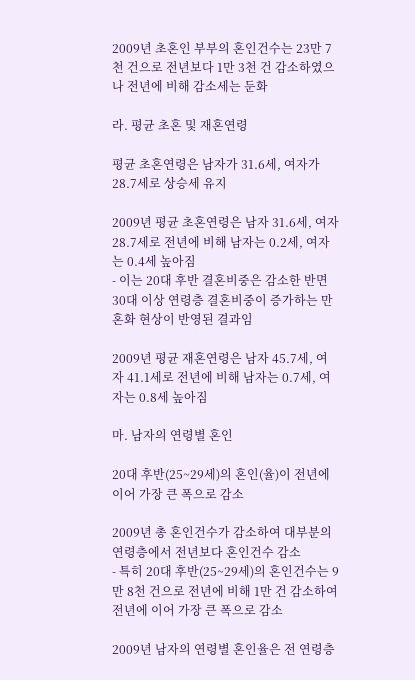2009년 초혼인 부부의 혼인건수는 23만 7천 건으로 전년보다 1만 3천 건 감소하였으나 전년에 비해 감소세는 둔화

라. 평균 초혼 및 재혼연령

평균 초혼연령은 남자가 31.6세, 여자가 28.7세로 상승세 유지

2009년 평균 초혼연령은 남자 31.6세, 여자 28.7세로 전년에 비해 남자는 0.2세, 여자는 0.4세 높아짐
- 이는 20대 후반 결혼비중은 감소한 반면 30대 이상 연령층 결혼비중이 증가하는 만혼화 현상이 반영된 결과임

2009년 평균 재혼연령은 남자 45.7세, 여자 41.1세로 전년에 비해 남자는 0.7세, 여자는 0.8세 높아짐

마. 남자의 연령별 혼인

20대 후반(25~29세)의 혼인(율)이 전년에 이어 가장 큰 폭으로 감소

2009년 총 혼인건수가 감소하여 대부분의 연령층에서 전년보다 혼인건수 감소
- 특히 20대 후반(25~29세)의 혼인건수는 9만 8천 건으로 전년에 비해 1만 건 감소하여 전년에 이어 가장 큰 폭으로 감소

2009년 남자의 연령별 혼인율은 전 연령층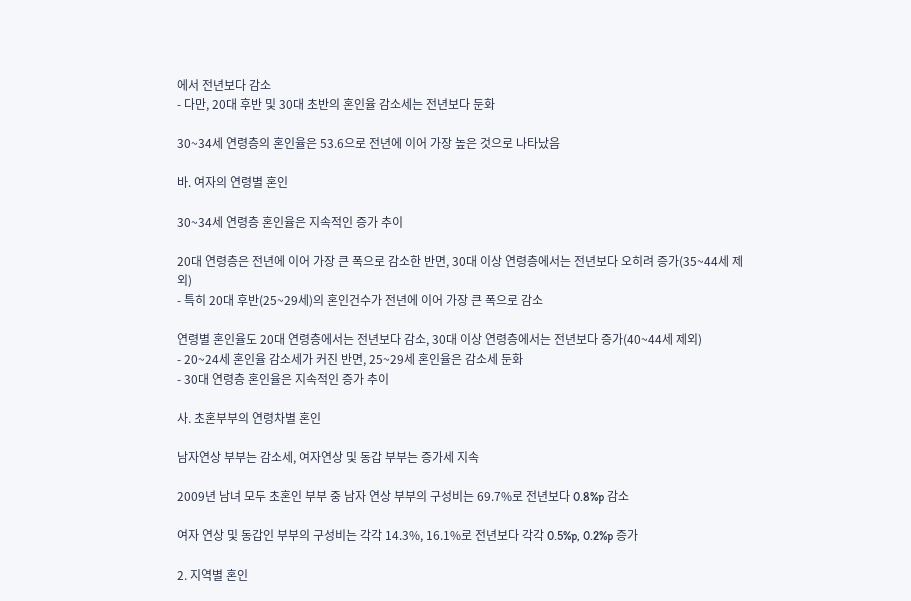에서 전년보다 감소
- 다만, 20대 후반 및 30대 초반의 혼인율 감소세는 전년보다 둔화

30~34세 연령층의 혼인율은 53.6으로 전년에 이어 가장 높은 것으로 나타났음

바. 여자의 연령별 혼인

30~34세 연령층 혼인율은 지속적인 증가 추이

20대 연령층은 전년에 이어 가장 큰 폭으로 감소한 반면, 30대 이상 연령층에서는 전년보다 오히려 증가(35~44세 제외)
- 특히 20대 후반(25~29세)의 혼인건수가 전년에 이어 가장 큰 폭으로 감소

연령별 혼인율도 20대 연령층에서는 전년보다 감소, 30대 이상 연령층에서는 전년보다 증가(40~44세 제외)
- 20~24세 혼인율 감소세가 커진 반면, 25~29세 혼인율은 감소세 둔화
- 30대 연령층 혼인율은 지속적인 증가 추이

사. 초혼부부의 연령차별 혼인

남자연상 부부는 감소세, 여자연상 및 동갑 부부는 증가세 지속

2009년 남녀 모두 초혼인 부부 중 남자 연상 부부의 구성비는 69.7%로 전년보다 0.8%p 감소

여자 연상 및 동갑인 부부의 구성비는 각각 14.3%, 16.1%로 전년보다 각각 0.5%p, 0.2%p 증가

2. 지역별 혼인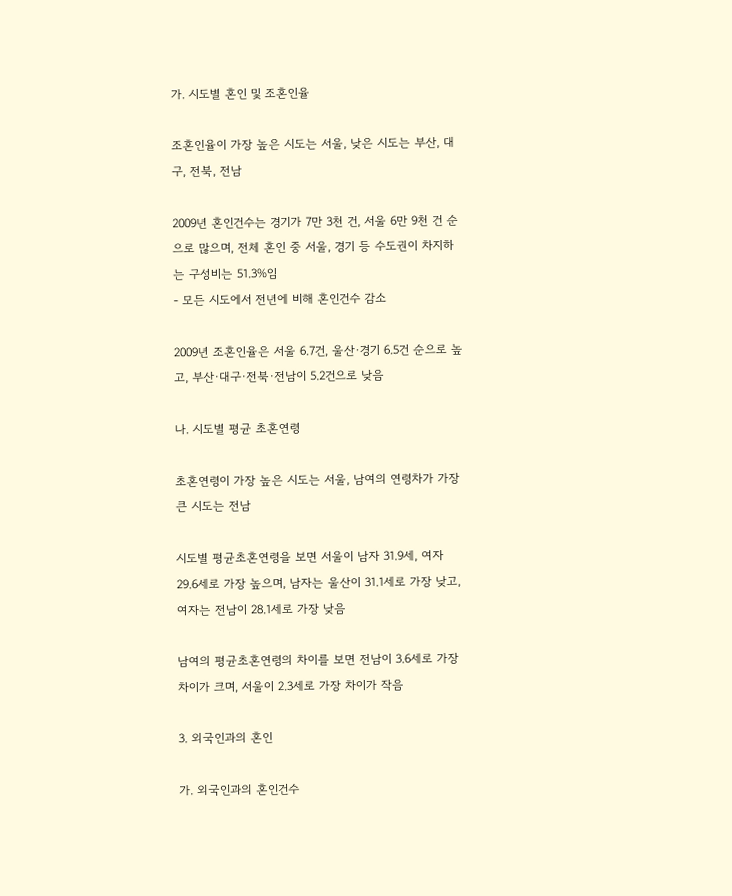가. 시도별 혼인 및 조혼인율

조혼인율이 가장 높은 시도는 서울, 낮은 시도는 부산, 대구, 전북, 전남

2009년 혼인건수는 경기가 7만 3천 건, 서울 6만 9천 건 순으로 많으며, 전체 혼인 중 서울, 경기 등 수도권이 차지하는 구성비는 51.3%임
- 모든 시도에서 전년에 비해 혼인건수 감소

2009년 조혼인율은 서울 6.7건, 울산·경기 6.5건 순으로 높고, 부산·대구·전북·전남이 5.2건으로 낮음

나. 시도별 평균 초혼연령

초혼연령이 가장 높은 시도는 서울, 남여의 연령차가 가장 큰 시도는 전남

시도별 평균초혼연령을 보면 서울이 남자 31.9세, 여자 29.6세로 가장 높으며, 남자는 울산이 31.1세로 가장 낮고, 여자는 전남이 28.1세로 가장 낮음

남여의 평균초혼연령의 차이를 보면 전남이 3.6세로 가장 차이가 크며, 서울이 2.3세로 가장 차이가 작음

3. 외국인과의 혼인

가. 외국인과의 혼인건수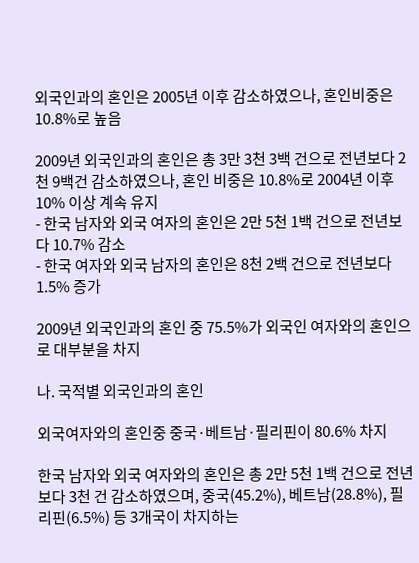외국인과의 혼인은 2005년 이후 감소하였으나, 혼인비중은 10.8%로 높음

2009년 외국인과의 혼인은 총 3만 3천 3백 건으로 전년보다 2천 9백건 감소하였으나, 혼인 비중은 10.8%로 2004년 이후 10% 이상 계속 유지
- 한국 남자와 외국 여자의 혼인은 2만 5천 1백 건으로 전년보다 10.7% 감소
- 한국 여자와 외국 남자의 혼인은 8천 2백 건으로 전년보다 1.5% 증가

2009년 외국인과의 혼인 중 75.5%가 외국인 여자와의 혼인으로 대부분을 차지

나. 국적별 외국인과의 혼인

외국여자와의 혼인중 중국·베트남·필리핀이 80.6% 차지

한국 남자와 외국 여자와의 혼인은 총 2만 5천 1백 건으로 전년보다 3천 건 감소하였으며, 중국(45.2%), 베트남(28.8%), 필리핀(6.5%) 등 3개국이 차지하는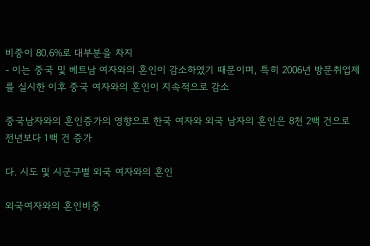비중이 80.6%로 대부분을 차지
- 이는 중국 및 베트남 여자와의 혼인이 감소하였기 때문이며, 특히 2006년 방문취업제를 실시한 이후 중국 여자와의 혼인이 지속적으로 감소

중국남자와의 혼인증가의 영향으로 한국 여자와 외국 남자의 혼인은 8천 2백 건으로 전년보다 1백 건 증가

다. 시도 및 시군구별 외국 여자와의 혼인

외국여자와의 혼인비중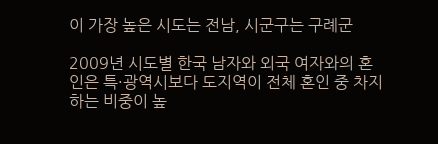이 가장 높은 시도는 전남, 시군구는 구례군

2009년 시도별 한국 남자와 외국 여자와의 혼인은 특·광역시보다 도지역이 전체 혼인 중 차지하는 비중이 높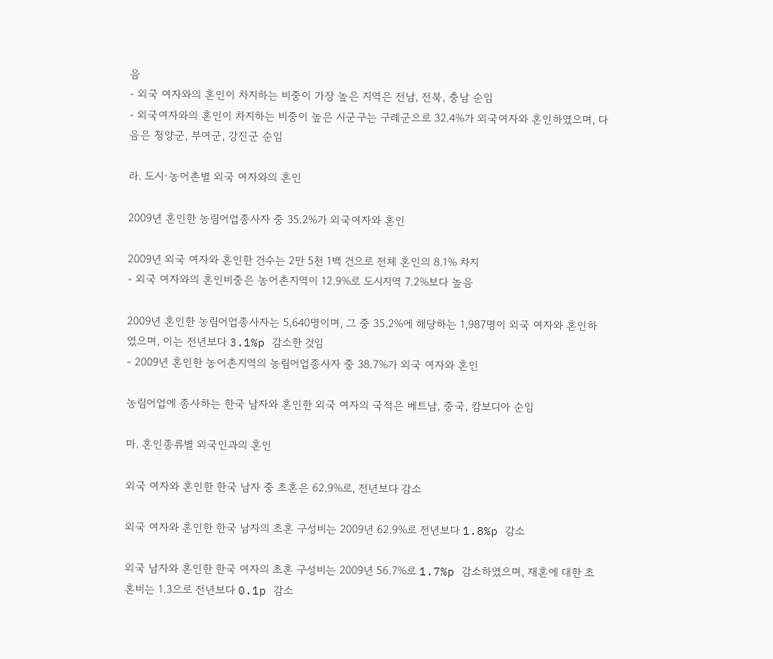음
- 외국 여자와의 혼인이 차지하는 비중이 가장 높은 지역은 전남, 전북, 충남 순임
- 외국여자와의 혼인이 차지하는 비중이 높은 시군구는 구례군으로 32.4%가 외국여자와 혼인하였으며, 다음은 청양군, 부여군, 강진군 순임

라. 도시·농어촌별 외국 여자와의 혼인

2009년 혼인한 농림어업종사자 중 35.2%가 외국여자와 혼인

2009년 외국 여자와 혼인한 건수는 2만 5천 1백 건으로 전체 혼인의 8.1% 차지
- 외국 여자와의 혼인비중은 농어촌지역이 12.9%로 도시지역 7.2%보다 높음

2009년 혼인한 농림어업종사자는 5,640명이며, 그 중 35.2%에 해당하는 1,987명이 외국 여자와 혼인하였으며, 이는 전년보다 3.1%p 감소한 것임
- 2009년 혼인한 농어촌지역의 농림어업종사자 중 38.7%가 외국 여자와 혼인

농림어업에 종사하는 한국 남자와 혼인한 외국 여자의 국적은 베트남, 중국, 캄보디아 순임

마. 혼인종류별 외국인과의 혼인

외국 여자와 혼인한 한국 남자 중 초혼은 62.9%로, 전년보다 감소

외국 여자와 혼인한 한국 남자의 초혼 구성비는 2009년 62.9%로 전년보다 1.8%p 감소

외국 남자와 혼인한 한국 여자의 초혼 구성비는 2009년 56.7%로 1.7%p 감소하였으며, 재혼에 대한 초혼비는 1.3으로 전년보다 0.1p 감소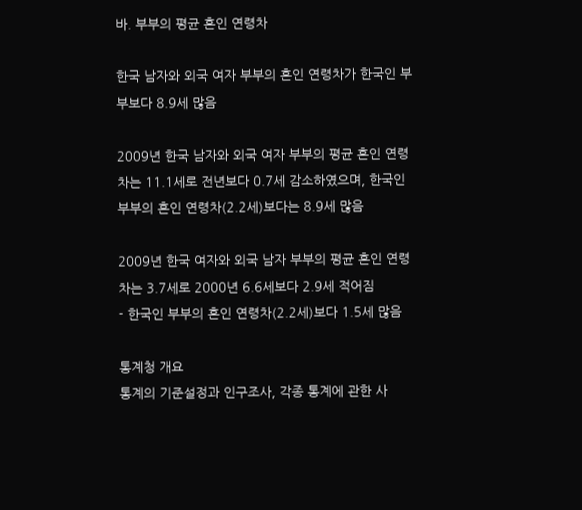바. 부부의 평균 혼인 연령차

한국 남자와 외국 여자 부부의 혼인 연령차가 한국인 부부보다 8.9세 많음

2009년 한국 남자와 외국 여자 부부의 평균 혼인 연령차는 11.1세로 전년보다 0.7세 감소하였으며, 한국인 부부의 혼인 연령차(2.2세)보다는 8.9세 많음

2009년 한국 여자와 외국 남자 부부의 평균 혼인 연령차는 3.7세로 2000년 6.6세보다 2.9세 적어짐
- 한국인 부부의 혼인 연령차(2.2세)보다 1.5세 많음

통계청 개요
통계의 기준설정과 인구조사, 각종 통계에 관한 사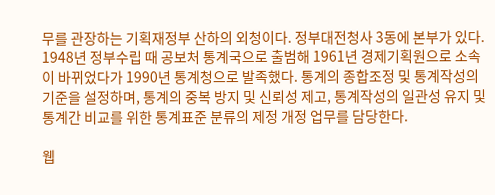무를 관장하는 기획재정부 산하의 외청이다. 정부대전청사 3동에 본부가 있다. 1948년 정부수립 때 공보처 통계국으로 출범해 1961년 경제기획원으로 소속이 바뀌었다가 1990년 통계청으로 발족했다. 통계의 종합조정 및 통계작성의 기준을 설정하며, 통계의 중복 방지 및 신뢰성 제고, 통계작성의 일관성 유지 및 통계간 비교를 위한 통계표준 분류의 제정 개정 업무를 담당한다.

웹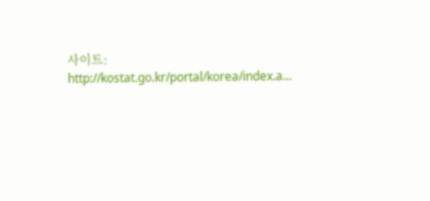사이트: http://kostat.go.kr/portal/korea/index.a...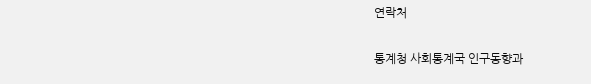연락처

통계청 사회통계국 인구동향과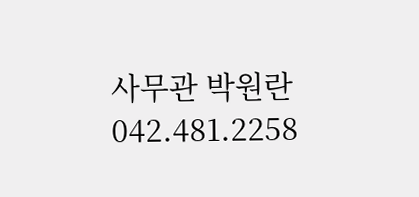사무관 박원란
042.481.2258